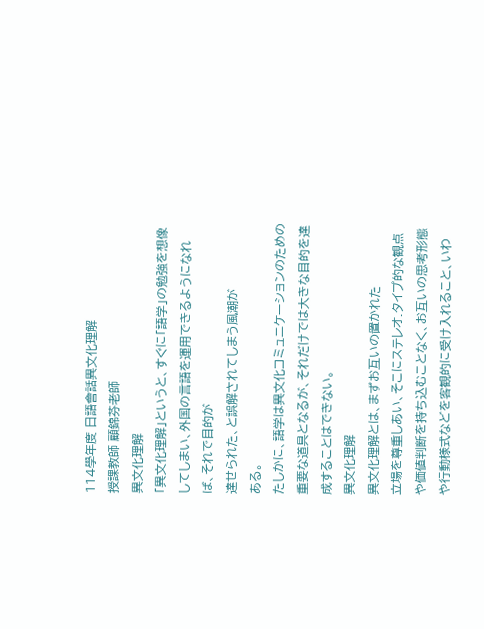114學年度 日語會話異文化理解
授課教師 顧錦芬老師
異文化理解
「異文化理解」というと、すぐに「語学」の勉強を想像してしまい、外国の言語を運用できるようになれば、それで目的が
達せられた、と誤解されてしまう風潮が
ある。
たしかに、語学は異文化コミュニケーションのための重要な道具となるが、それだけでは大きな目的を達成することはできない。
異文化理解
異文化理解とは、まずお互いの置かれた
立場を尊重しあい、そこにステレオ.タイプ的な観点や価値判断を持ち込むことなく、お互いの思考形態や行動様式などを客観的に受け入れること、いわ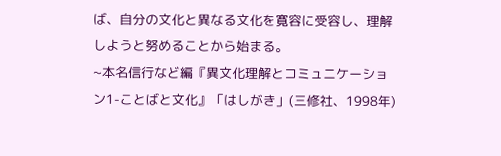ば、自分の文化と異なる文化を寛容に受容し、理解しようと努めることから始まる。
~本名信行など編『異文化理解とコミュニケーション1-ことばと文化』「はしがき」(三修社、1998年)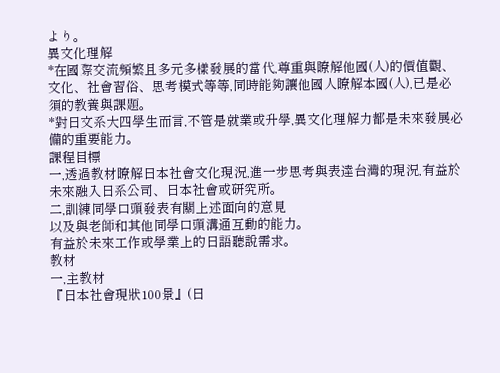より。
異文化理解
*在國際交流頻繁且多元多樣發展的當代,尊重與瞭解他國(人)的價值觀、文化、社會習俗、思考模式等等,同時能夠讓他國人瞭解本國(人),已是必須的教養與課題。
*對日文系大四學生而言,不管是就業或升學,異文化理解力都是未來發展必備的重要能力。
課程目標
一,透過教材瞭解日本社會文化現況,進一步思考與表達台灣的現況,有益於未來融入日系公司、日本社會或研究所。
二,訓練同學口頭發表有關上述面向的意見
以及與老師和其他同學口頭溝通互動的能力。
有益於未來工作或學業上的日語聽說需求。
教材
一,主教材
『日本社會現狀100景』(日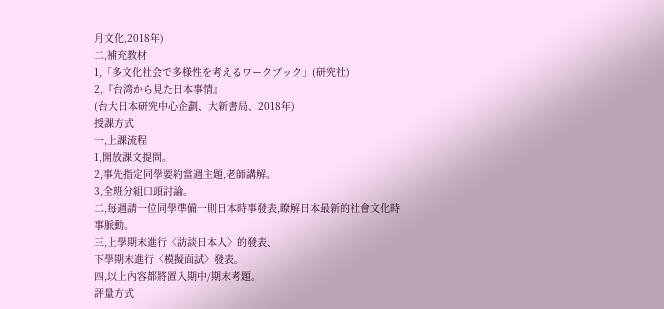月文化,2018年)
二,補充教材
1,「多文化社会で多様性を考えるワークブック」(研究社)
2,『台湾から見た日本事情』
(台大日本研究中心企劃、大新書局、2018年)
授課方式
一,上課流程
1,開放課文提問。
2,事先指定同學要約當週主題,老師講解。
3,全班分組口頭討論。
二,每週請一位同學準備一則日本時事發表,瞭解日本最新的社會文化時事脈動。
三,上學期末進行〈訪談日本人〉的發表、
下學期末進行〈模擬面試〉發表。
四,以上內容都將置入期中/期末考題。
評量方式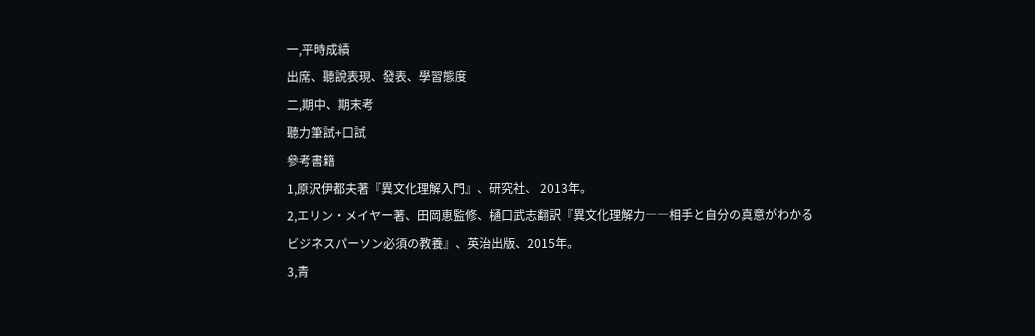一,平時成績
出席、聽說表現、發表、學習態度
二,期中、期末考
聽力筆試+口試
參考書籍
1,原沢伊都夫著『異文化理解入門』、研究社、 2013年。
2,エリン・メイヤー著、田岡恵監修、樋口武志翻訳『異文化理解力――相手と自分の真意がわかる ビジネスパーソン必須の教養』、英治出版、2015年。
3,青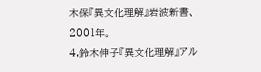木保『異文化理解』岩波新書、2001年。
4,鈴木伸子『異文化理解』アル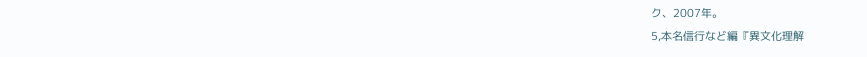ク、2007年。
5,本名信行など編『異文化理解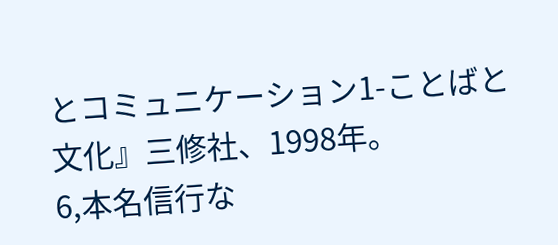とコミュニケーション1-ことばと文化』三修社、1998年。
6,本名信行な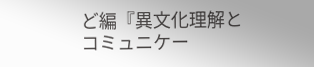ど編『異文化理解とコミュニケー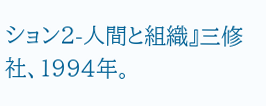ション2-人間と組織』三修社、1994年。